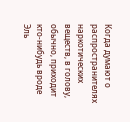Когда думают о распространителях наркотических веществ, в голову, обычно, приходит кто-нибудь вроде Эль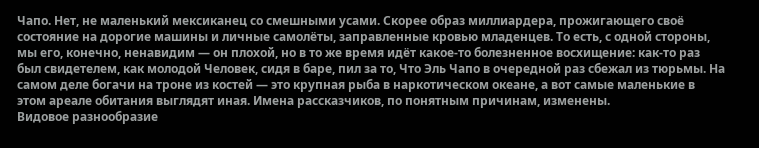Чапо. Нет, не маленький мексиканец со смешными усами. Скорее образ миллиардера, прожигающего своё состояние на дорогие машины и личные самолёты, заправленные кровью младенцев. То есть, с одной стороны, мы его, конечно, ненавидим — он плохой, но в то же время идёт какое-то болезненное восхищение: как-то раз был свидетелем, как молодой Человек, сидя в баре, пил за то, Что Эль Чапо в очередной раз сбежал из тюрьмы. На самом деле богачи на троне из костей — это крупная рыба в наркотическом океане, а вот самые маленькие в этом ареале обитания выглядят иная. Имена рассказчиков, по понятным причинам, изменены.
Видовое разнообразие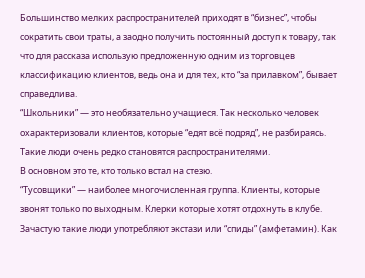Большинство мелких распространителей приходят в “бизнес”, чтобы сократить свои траты, а заодно получить постоянный доступ к товару, так что для рассказа использую предложенную одним из торговцев классификацию клиентов, ведь она и для тех, кто “за прилавком”, бывает справедлива.
“Школьники” — это необязательно учащиеся. Так несколько человек охарактеризовали клиентов, которые “едят всё подряд”, не разбираясь. Такие люди очень редко становятся распространителями.
В основном это те, кто только встал на стезю.
“Тусовщики” — наиболее многочисленная группа. Клиенты, которые звонят только по выходным. Клерки которые хотят отдохнуть в клубе. Зачастую такие люди употребляют экстази или “спиды” (амфетамин). Как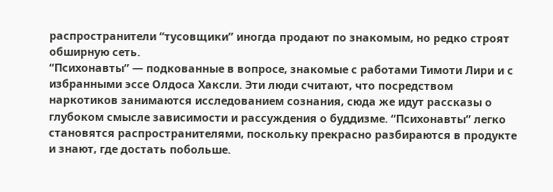распространители “тусовщики” иногда продают по знакомым, но редко строят обширную сеть.
“Психонавты” — подкованные в вопросе, знакомые с работами Тимоти Лири и с избранными эссе Олдоса Хаксли. Эти люди считают, что посредством наркотиков занимаются исследованием сознания, сюда же идут рассказы о глубоком смысле зависимости и рассуждения о буддизме. “Психонавты” легко становятся распространителями, поскольку прекрасно разбираются в продукте и знают, где достать побольше.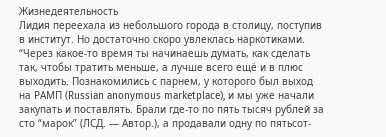Жизнедеятельность
Лидия переехала из небольшого города в столицу, поступив в институт. Но достаточно скоро увлеклась наркотиками.
“Через какое-то время ты начинаешь думать, как сделать так, чтобы тратить меньше, а лучше всего ещё и в плюс выходить. Познакомились с парнем, у которого был выход на РАМП (Russian anonymous marketplace), и мы уже начали закупать и поставлять. Брали где-то по пять тысяч рублей за сто “марок” (ЛСД. — Автор.), а продавали одну по пятьсот-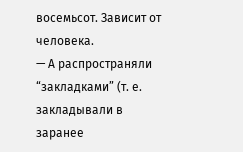восемьсот. Зависит от человека.
— А распространяли “закладками” (т. е. закладывали в заранее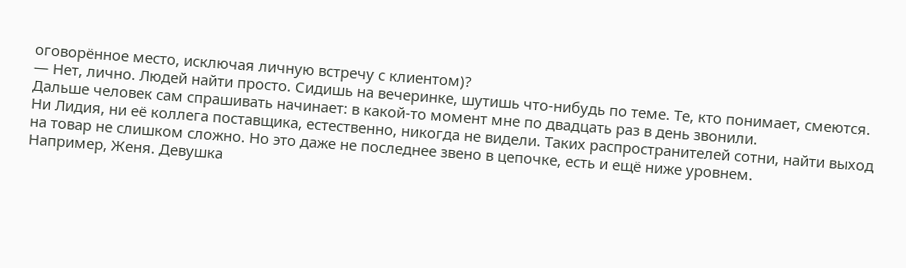оговорённое место, исключая личную встречу с клиентом)?
— Нет, лично. Людей найти просто. Сидишь на вечеринке, шутишь что-нибудь по теме. Те, кто понимает, смеются. Дальше человек сам спрашивать начинает: в какой-то момент мне по двадцать раз в день звонили.
Ни Лидия, ни её коллега поставщика, естественно, никогда не видели. Таких распространителей сотни, найти выход на товар не слишком сложно. Но это даже не последнее звено в цепочке, есть и ещё ниже уровнем.
Например, Женя. Девушка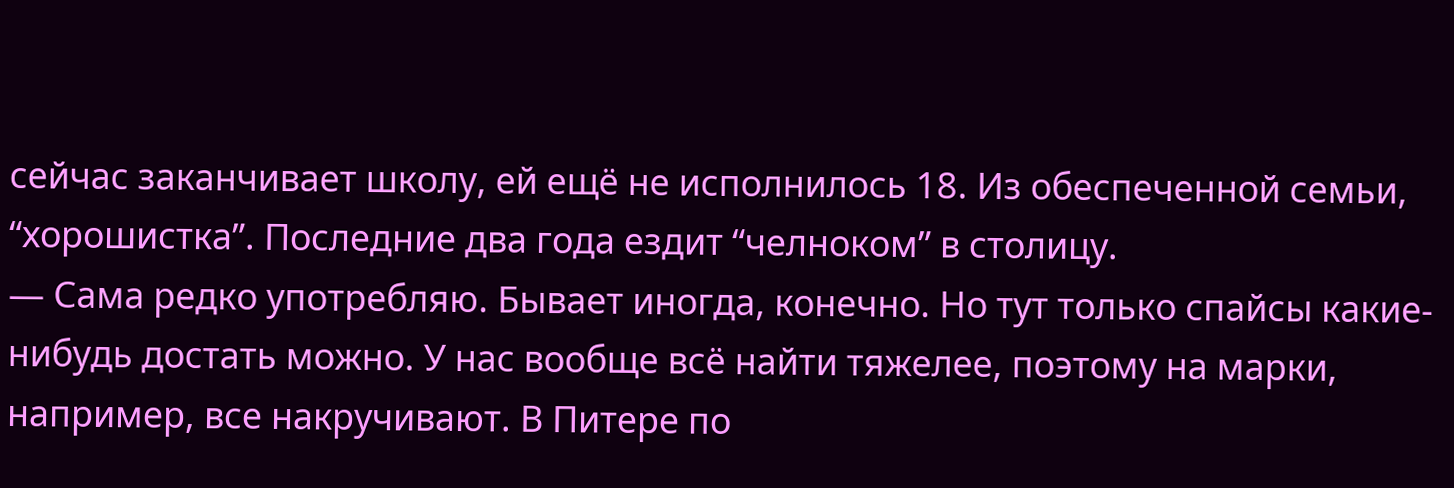сейчас заканчивает школу, ей ещё не исполнилось 18. Из обеспеченной семьи, “хорошистка”. Последние два года ездит “челноком” в столицу.
— Сама редко употребляю. Бывает иногда, конечно. Но тут только спайсы какие-нибудь достать можно. У нас вообще всё найти тяжелее, поэтому на марки, например, все накручивают. В Питере по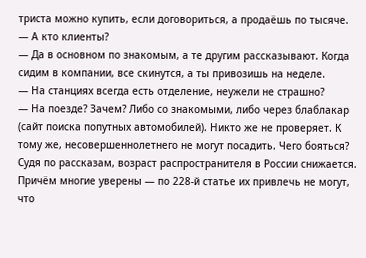триста можно купить, если договориться, а продаёшь по тысяче.
— А кто клиенты?
— Да в основном по знакомым, а те другим рассказывают. Когда сидим в компании, все скинутся, а ты привозишь на неделе.
— На станциях всегда есть отделение, неужели не страшно?
— На поезде? Зачем? Либо со знакомыми, либо через блаблакар (сайт поиска попутных автомобилей). Никто же не проверяет. К тому же, несовершеннолетнего не могут посадить. Чего бояться?
Судя по рассказам, возраст распространителя в России снижается. Причём многие уверены — по 228-й статье их привлечь не могут, что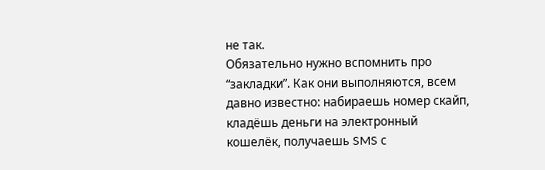не так.
Обязательно нужно вспомнить про “закладки”. Как они выполняются, всем давно известно: набираешь номер скайп, кладёшь деньги на электронный кошелёк, получаешь SMS с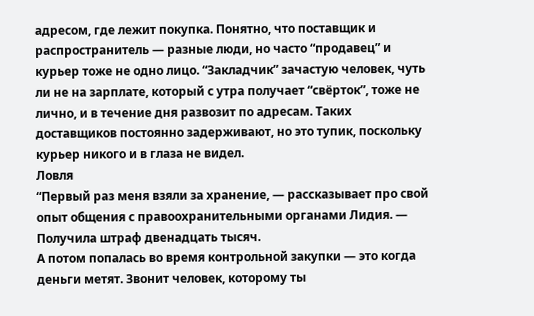адресом, где лежит покупка. Понятно, что поставщик и распространитель — разные люди, но часто “продавец” и курьер тоже не одно лицо. “Закладчик” зачастую человек, чуть ли не на зарплате, который с утра получает “свёрток”, тоже не лично, и в течение дня развозит по адресам. Таких доставщиков постоянно задерживают, но это тупик, поскольку курьер никого и в глаза не видел.
Ловля
“Первый раз меня взяли за хранение, — рассказывает про свой опыт общения с правоохранительными органами Лидия. — Получила штраф двенадцать тысяч.
А потом попалась во время контрольной закупки — это когда деньги метят. Звонит человек, которому ты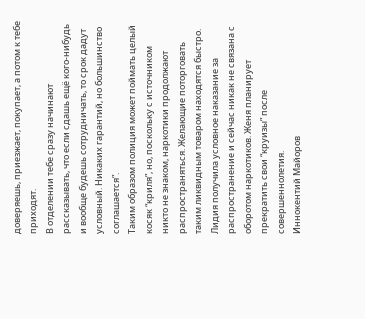доверяешь, приезжает, покупает, а потом к тебе приходят.
В отделении тебе сразу начинают рассказывать, что если сдашь ещё кого-нибудь и вообще будешь сотрудничать, то срок дадут условный. Никаких гарантий, но большинство соглашается”.
Таким образом полиция может поймать целый косяк “криля”, но, поскольку с источником никто не знаком, наркотики продолжают распространяться. Желающие поторговать таким ликвидным товаром находятся быстро. Лидия получила условное наказание за распространение и сейчас никак не связана с оборотом наркотиков. Женя планирует прекратить свои “круизы” после совершеннолетия.
Иннокентий Майоров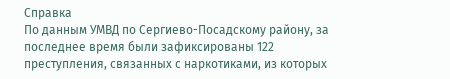Справка
По данным УМВД по Сергиево-Посадскому району, за последнее время были зафиксированы 122 преступления, связанных с наркотиками, из которых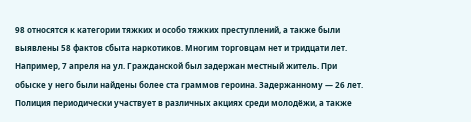98 относятся к категории тяжких и особо тяжких преступлений, а также были выявлены 58 фактов сбыта наркотиков. Многим торговцам нет и тридцати лет. Например, 7 апреля на ул. Гражданской был задержан местный житель. При обыске у него были найдены более ста граммов героина. Задержанному — 26 лет.
Полиция периодически участвует в различных акциях среди молодёжи, а также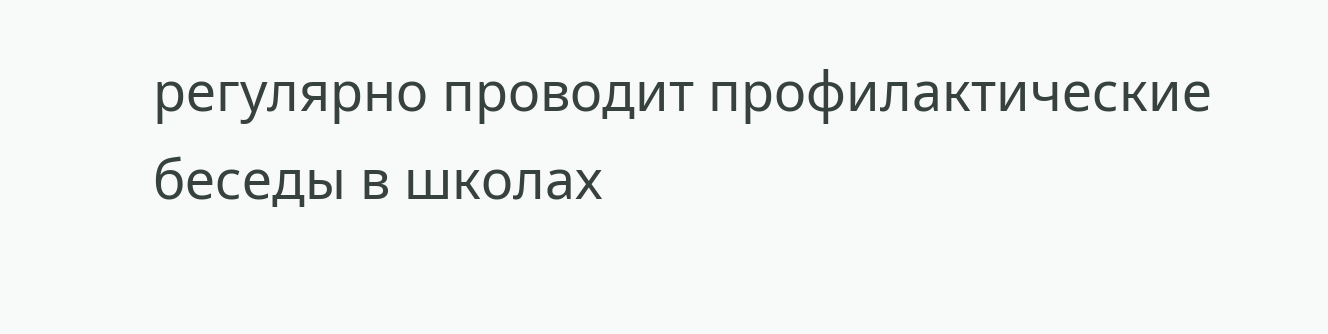регулярно проводит профилактические беседы в школах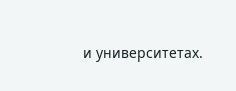и университетах.